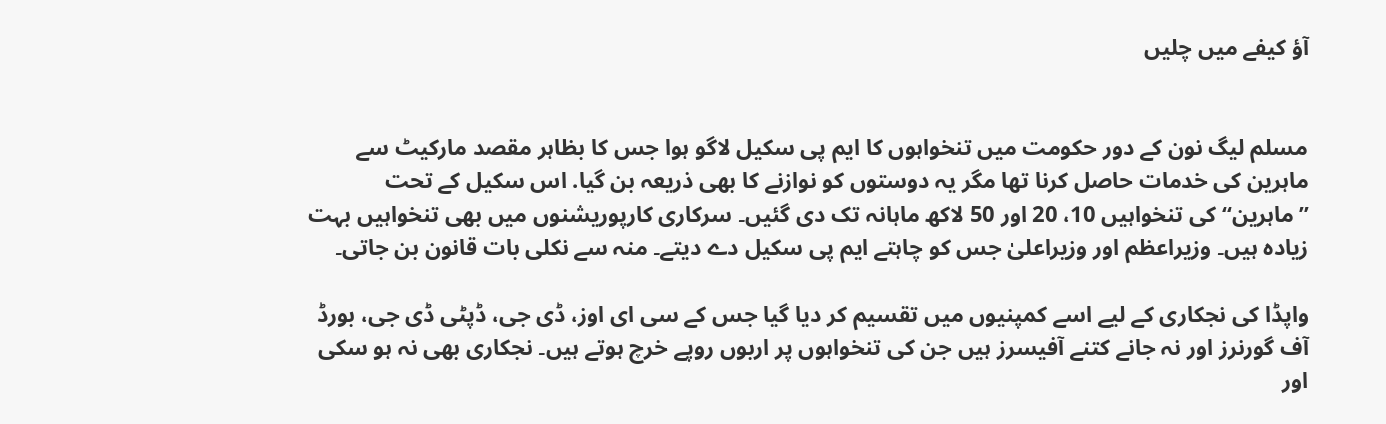آؤ کیفے میں چلیں


مسلم لیگ نون کے دور حکومت میں تنخواہوں کا ایم پی سکیل لاگو ہوا جس کا بظاہر مقصد مارکیٹ سے ماہرین کی خدمات حاصل کرنا تھا مگر یہ دوستوں کو نوازنے کا بھی ذریعہ بن گیا. اس سکیل کے تحت ”ماہرین“ کی تنخواہیں 10، 20 اور 50 لاکھ ماہانہ تک دی گئیں۔ سرکاری کارپوریشنوں میں بھی تنخواہیں بہت زیادہ ہیں۔ وزیراعظم اور وزیراعلیٰ جس کو چاہتے ایم پی سکیل دے دیتے۔ منہ سے نکلی بات قانون بن جاتی۔

واپڈا کی نجکاری کے لیے اسے کمپنیوں میں تقسیم کر دیا گیا جس کے سی ای اوز، ڈی جی، ڈپٹی ڈی جی، بورڈ آف گورنرز اور نہ جانے کتنے آفیسرز ہیں جن کی تنخواہوں پر اربوں روپے خرچ ہوتے ہیں۔ نجکاری بھی نہ ہو سکی اور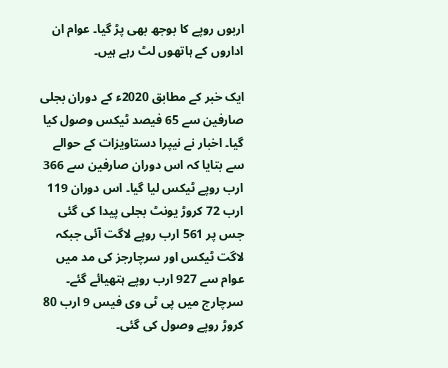اربوں روپے کا بوجھ بھی پڑ گیا۔ عوام ان اداروں کے ہاتھوں لٹ رہے ہیں۔

ایک خبر کے مطابق 2020ء کے دوران بجلی صارفین سے 65 فیصد ٹیکس وصول کیا گیا۔ اخبار نے نیپرا دستاویزات کے حوالے سے بتایا کہ اس دوران صارفین سے 366 ارب روپے ٹیکس لیا گیا۔ اس دوران 119 ارب 72 کروڑ یونٹ بجلی پیدا کی گئی جس پر 561 ارب روپے لاگت آئی جبکہ لاگت ٹیکس اور سرچارجز کی مد میں عوام سے 927 ارب روپے ہتھیائے گئے۔ سرچارج میں پی ٹی وی فیس 9 ارب 80 کروڑ روپے وصول کی گئی۔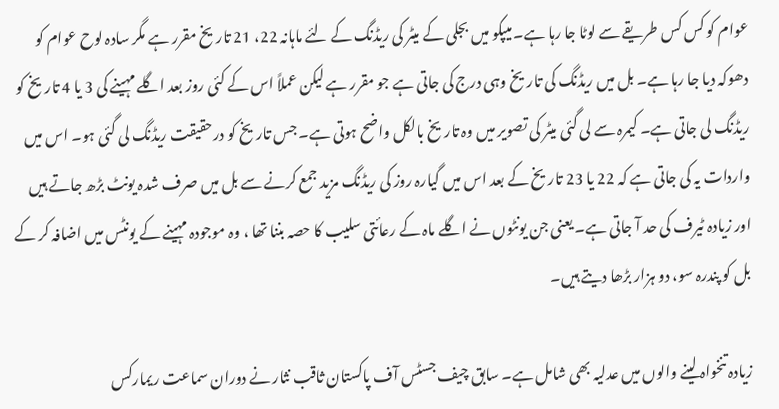عوام کو کس کس طریقے سے لوٹا جا رہا ہے۔ میپکو میں بجلی کے میٹر کی ریڈنگ کے لئے ماہانہ 22، 21 تاریخ مقرر ہے مگر سادہ لوح عوام کو دھوکہ دیا جا رہا ہے۔ بل میں ریڈنگ کی تاریخ وہی درج کی جاتی ہے جو مقرر ہے لیکن عملاً اس کے کئی روز بعد اگلے مہینے کی 3 یا 4 تاریخ کو ریڈنگ لی جاتی ہے۔ کیمرہ سے لی گئی میٹر کی تصویر میں وہ تاریخ بالکل واضح ہوتی ہے۔ جس تاریخ کو درحقیقت ریڈنگ لی گئی ہو۔ اس میں واردات یہ کی جاتی ہے کہ 22 یا 23 تاریخ کے بعد اس میں گیارہ روز کی ریڈنگ مزید جمع کرنے سے بل میں صرف شدہ یونٹ بڑھ جاتے ہیں اور زیادہ ٹیرف کی حد آ جاتی ہے۔ یعنی جن یونٹوں نے اگلے ماہ کے رعائتی سلیب کا حصہ بننا تھا ، وہ موجودہ مہینے کے یونٹس میں اضافہ کر کے بل کو پندرہ سو، دو ہزار بڑھا دیتے ہیں۔

زیادہ تنخواہ لینے والوں میں عدلیہ بھی شامل ہے۔ سابق چیف جسٹس آف پاکستان ثاقب نثار نے دوران سماعت ریمارکس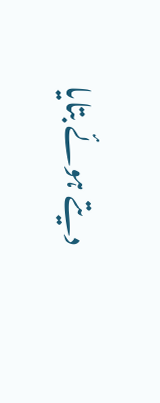دیتے ہوئے بتایا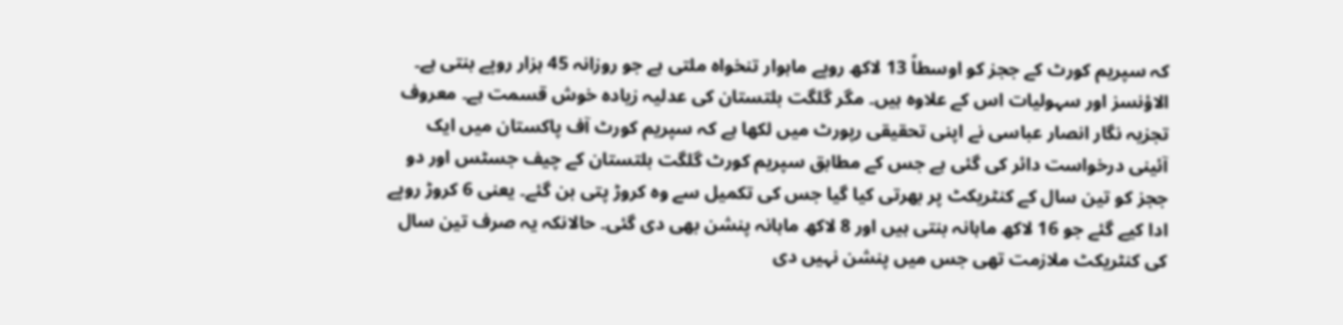کہ سپریم کورٹ کے ججز کو اوسطاً 13 لاکھ روپے ماہوار تنخواہ ملتی ہے جو روزانہ 45 ہزار روپے بنتی ہے۔ الاؤنسز اور سہولیات اس کے علاوہ ہیں۔ مگر گلگت بلتستان کی عدلیہ زیادہ خوش قسمت ہے۔ معروف تجزیہ نگار انصار عباسی نے اپنی تحقیقی رپورٹ میں لکھا ہے کہ سپریم کورٹ آف پاکستان میں ایک آئینی درخواست دائر کی گئی ہے جس کے مطابق سپریم کورٹ گلگت بلتستان کے چیف جسٹس اور دو ججز کو تین سال کے کنٹریکٹ پر بھرتی کیا گیا جس کی تکمیل سے وہ کروڑ پتی بن گئے۔ یعنی 6 کروڑ روپے ادا کیے گئے جو 16 لاکھ ماہانہ بنتی ہیں اور 8 لاکھ ماہانہ پنشن بھی دی گئی۔ حالانکہ یہ صرف تین سال کی کنٹریکٹ ملازمت تھی جس میں پنشن نہیں دی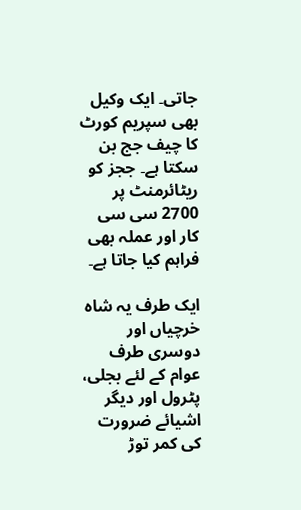جاتی۔ ایک وکیل بھی سپریم کورٹ کا چیف جج بن سکتا ہے۔ ججز کو ریٹائرمنٹ پر 2700 سی سی کار اور عملہ بھی فراہم کیا جاتا ہے۔

ایک طرف یہ شاہ خرچیاں اور دوسری طرف عوام کے لئے بجلی، پٹرول اور دیگر اشیائے ضرورت کی کمر توڑ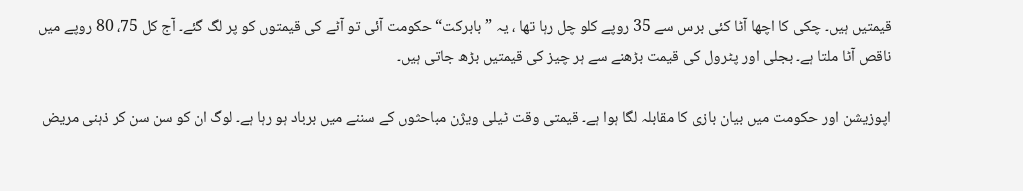قیمتیں ہیں۔ چکی کا اچھا آٹا کئی برس سے 35 روپے کلو چل رہا تھا ، یہ ”بابرکت“ حکومت آئی تو آٹے کی قیمتوں کو پر لگ گئے۔ آج کل 75، 80 روپے میں ناقص آٹا ملتا ہے۔ بجلی اور پٹرول کی قیمت بڑھنے سے ہر چیز کی قیمتیں بڑھ جاتی ہیں۔

اپوزیشن اور حکومت میں بیان بازی کا مقابلہ لگا ہوا ہے۔ قیمتی وقت ٹیلی ویژن مباحثوں کے سننے میں برباد ہو رہا ہے۔ لوگ ان کو سن سن کر ذہنی مریض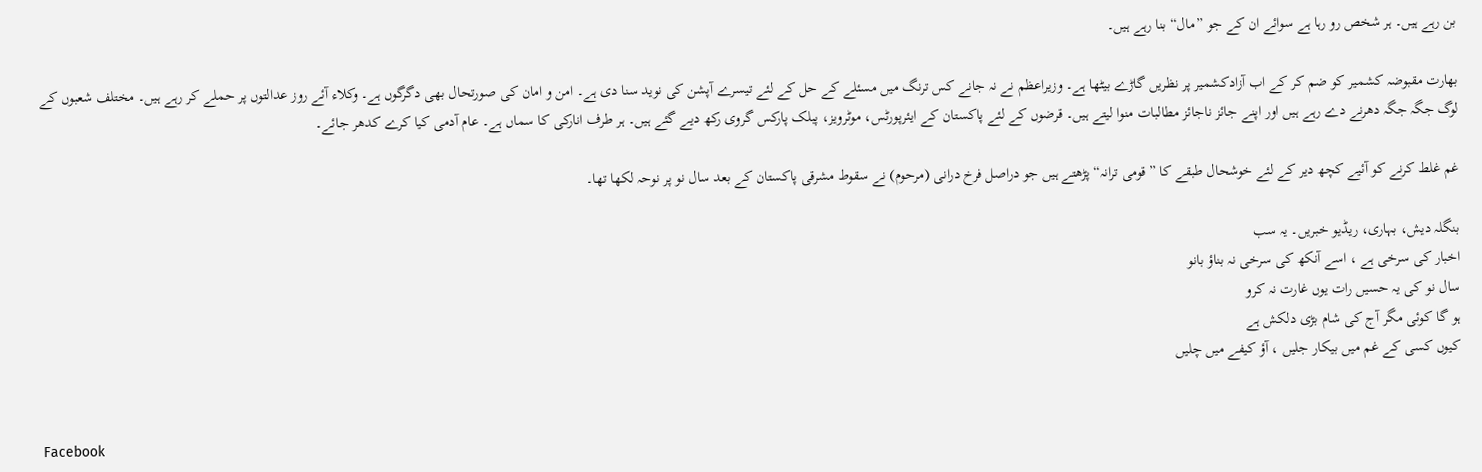بن رہے ہیں۔ ہر شخص رو رہا ہے سوائے ان کے جو ”مال“ بنا رہے ہیں۔

بھارت مقبوضہ کشمیر کو ضم کر کے اب آزادکشمیر پر نظریں گاڑے بیٹھا ہے۔ وزیراعظم نے نہ جانے کس ترنگ میں مسئلے کے حل کے لئے تیسرے آپشن کی نوید سنا دی ہے۔ امن و امان کی صورتحال بھی دگرگوں ہے۔ وکلاء آئے روز عدالتوں پر حملے کر رہے ہیں۔ مختلف شعبوں کے لوگ جگہ جگہ دھرنے دے رہے ہیں اور اپنے جائز ناجائز مطالبات منوا لیتے ہیں۔ قرضوں کے لئے پاکستان کے ایئرپورٹس، موٹرویز، پبلک پارکس گروی رکھ دیے گئے ہیں۔ ہر طرف انارکی کا سماں ہے۔ عام آدمی کیا کرے کدھر جائے۔

غم غلط کرنے کو آئیے کچھ دیر کے لئے خوشحال طبقے کا ”قومی ترانہ“ پڑھتے ہیں جو دراصل فرخ درانی (مرحوم) نے سقوط مشرقی پاکستان کے بعد سال نو پر نوحہ لکھا تھا۔

بنگلہ دیش، بہاری، ریڈیو خبریں۔ یہ سب
اخبار کی سرخی ہے ، اسے آنکھ کی سرخی نہ بناؤ بانو
سال نو کی یہ حسیں رات یوں غارت نہ کرو
ہو گا کوئی مگر آج کی شام بڑی دلکش ہے
کیوں کسی کے غم میں بیکار جلیں ، آؤ کیفے میں چلیں


Facebook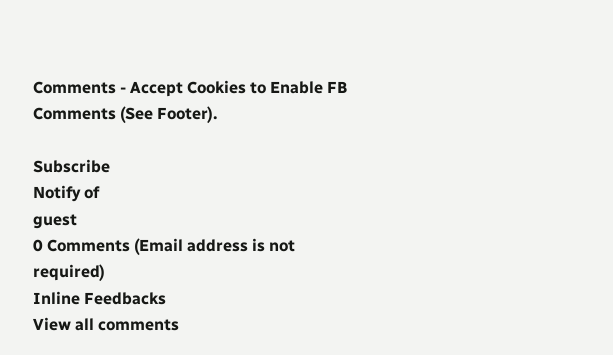Comments - Accept Cookies to Enable FB Comments (See Footer).

Subscribe
Notify of
guest
0 Comments (Email address is not required)
Inline Feedbacks
View all comments